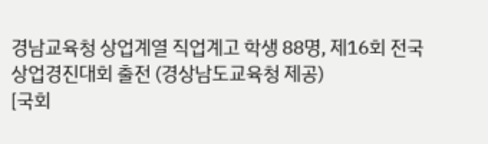경남교육청 상업계열 직업계고 학생 88명, 제16회 전국상업경진대회 출전 (경상남도교육청 제공)
[국회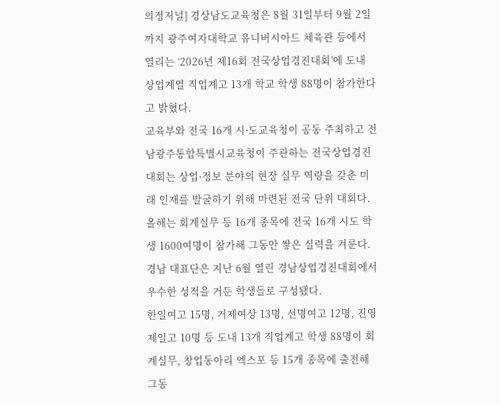의정저널] 경상남도교육청은 8월 31일부터 9월 2일까지 광주여자대학교 유니버시아드 체육관 등에서 열리는 ‘2026년 제16회 전국상업경진대회’에 도내 상업계열 직업계고 13개 학교 학생 88명이 참가한다고 밝혔다.
교육부와 전국 16개 시·도교육청이 공동 주최하고 전남광주통합특별시교육청이 주관하는 전국상업경진대회는 상업·정보 분야의 현장 실무 역량을 갖춘 미래 인재를 발굴하기 위해 마련된 전국 단위 대회다.
올해는 회계실무 등 16개 종목에 전국 16개 시도 학생 1600여명이 참가해 그동안 쌓은 실력을 겨룬다.
경남 대표단은 지난 6월 열린 경남상업경진대회에서 우수한 성적을 거둔 학생들로 구성됐다.
한일여고 15명, 거제여상 13명, 선명여고 12명, 진영제일고 10명 등 도내 13개 직업계고 학생 88명이 회계실무, 창업동아리 엑스포 등 15개 종목에 출전해 그동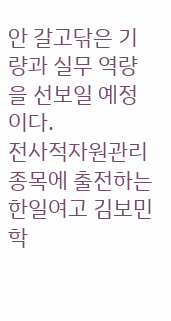안 갈고닦은 기량과 실무 역량을 선보일 예정이다.
전사적자원관리 종목에 출전하는 한일여고 김보민 학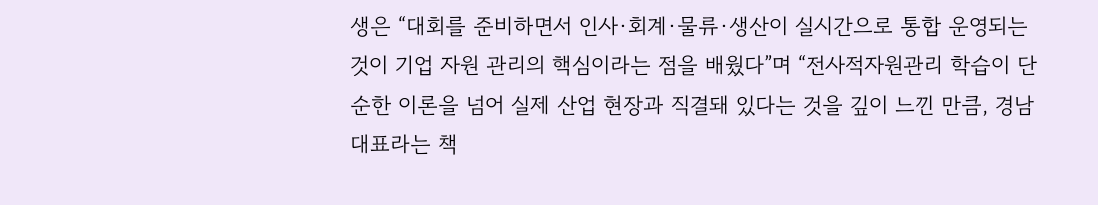생은 “대회를 준비하면서 인사·회계·물류·생산이 실시간으로 통합 운영되는 것이 기업 자원 관리의 핵심이라는 점을 배웠다”며 “전사적자원관리 학습이 단순한 이론을 넘어 실제 산업 현장과 직결돼 있다는 것을 깊이 느낀 만큼, 경남 대표라는 책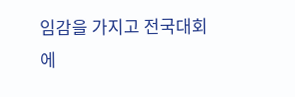임감을 가지고 전국대회에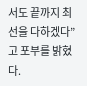서도 끝까지 최선을 다하겠다”고 포부를 밝혔다.